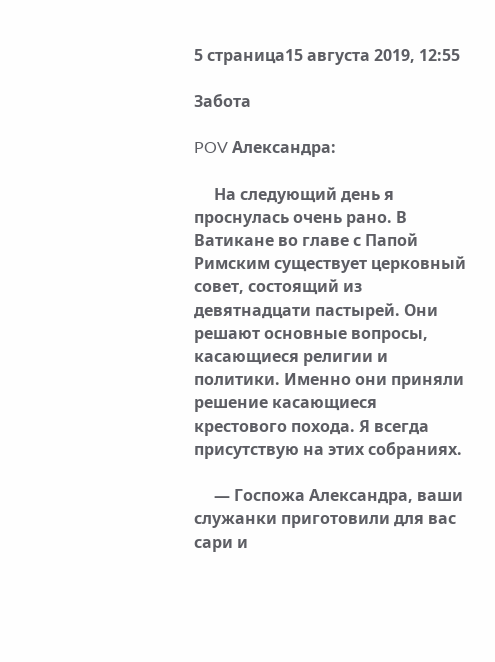5 страница15 августа 2019, 12:55

Забота

POV Александра:

     На следующий день я проснулась очень рано. В Ватикане во главе с Папой Римским существует церковный совет, состоящий из девятнадцати пастырей. Они решают основные вопросы, касающиеся религии и политики. Именно они приняли решение касающиеся крестового похода. Я всегда присутствую на этих собраниях.

     — Госпожа Александра, ваши служанки приготовили для вас сари и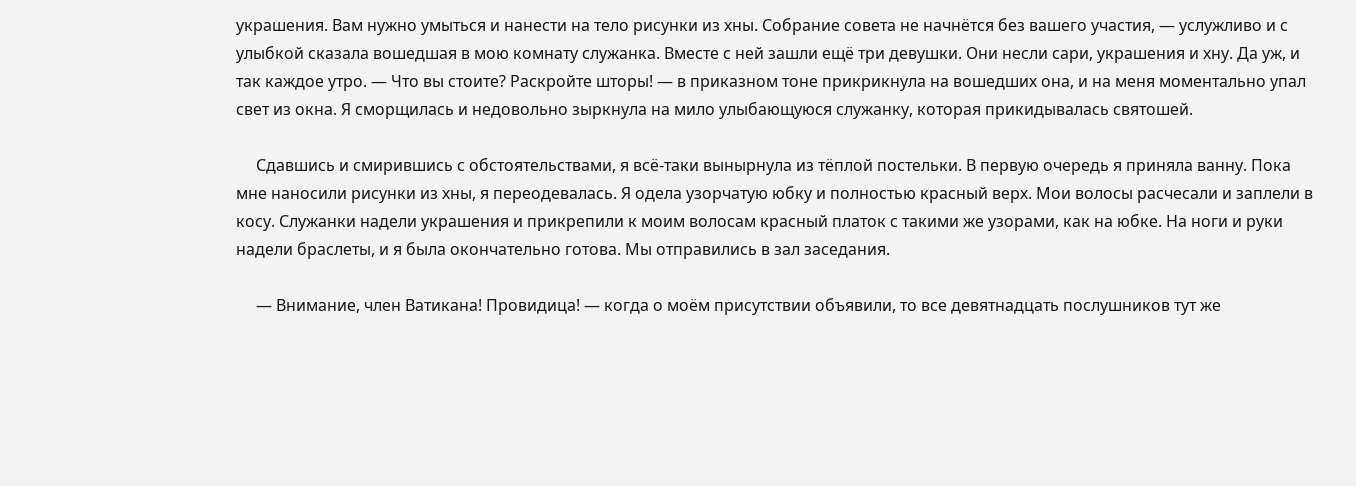украшения. Вам нужно умыться и нанести на тело рисунки из хны. Собрание совета не начнётся без вашего участия, — услужливо и с улыбкой сказала вошедшая в мою комнату служанка. Вместе с ней зашли ещё три девушки. Они несли сари, украшения и хну. Да уж, и так каждое утро. — Что вы стоите? Раскройте шторы! — в приказном тоне прикрикнула на вошедших она, и на меня моментально упал свет из окна. Я сморщилась и недовольно зыркнула на мило улыбающуюся служанку, которая прикидывалась святошей.

     Сдавшись и смирившись с обстоятельствами, я всё-таки вынырнула из тёплой постельки. В первую очередь я приняла ванну. Пока мне наносили рисунки из хны, я переодевалась. Я одела узорчатую юбку и полностью красный верх. Мои волосы расчесали и заплели в косу. Служанки надели украшения и прикрепили к моим волосам красный платок с такими же узорами, как на юбке. На ноги и руки надели браслеты, и я была окончательно готова. Мы отправились в зал заседания.

     — Внимание, член Ватикана! Провидица! — когда о моём присутствии объявили, то все девятнадцать послушников тут же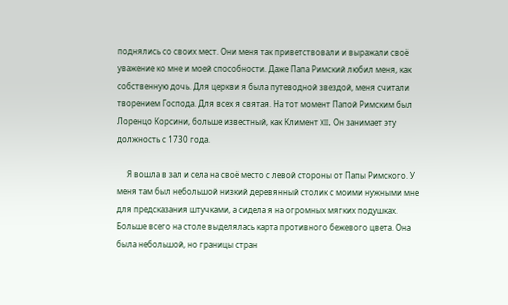поднялись со своих мест. Они меня так приветствовали и выражали своё уважение ко мне и моей способности. Даже Папа Римский любил меня, как собственную дочь. Для церкви я была путеводной звездой, меня считали творением Господа. Для всех я святая. На тот момент Папой Римским был Лоренцо Корсини, больше известный, как Климент XII. Он занимает эту должность с 1730 года.

     Я вошла в зал и села на своё место с левой стороны от Папы Римского. У меня там был небольшой низкий деревянный столик с моими нужными мне для предсказания штучками, а сидела я на огромных мягких подушках. Больше всего на столе выделялась карта противного бежевого цвета. Она была небольшой, но границы стран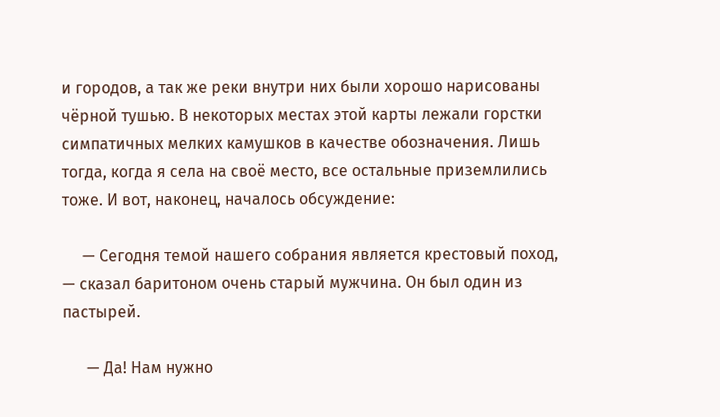и городов, а так же реки внутри них были хорошо нарисованы чёрной тушью. В некоторых местах этой карты лежали горстки симпатичных мелких камушков в качестве обозначения. Лишь тогда, когда я села на своё место, все остальные приземлились тоже. И вот, наконец, началось обсуждение:

     — Сегодня темой нашего собрания является крестовый поход, — сказал баритоном очень старый мужчина. Он был один из пастырей.

      — Да! Нам нужно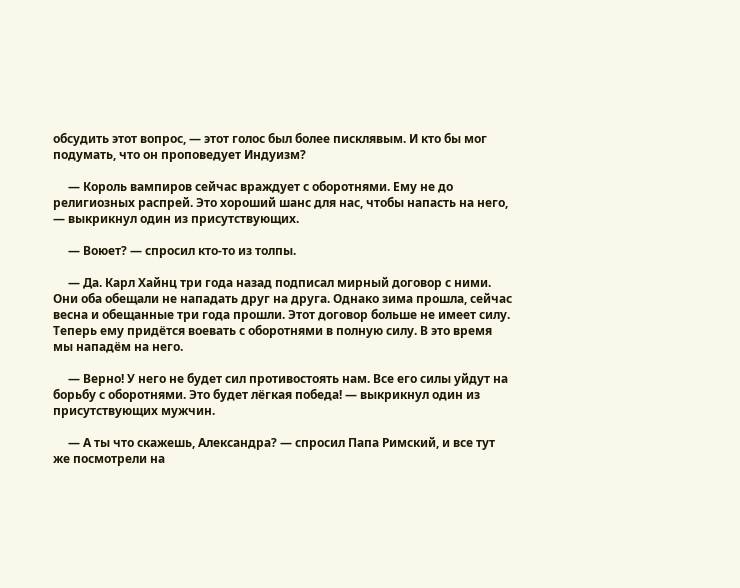обсудить этот вопрос, — этот голос был более писклявым. И кто бы мог подумать, что он проповедует Индуизм?

     — Король вампиров сейчас враждует с оборотнями. Ему не до религиозных распрей. Это хороший шанс для нас, чтобы напасть на него, — выкрикнул один из присутствующих.

     — Воюет? — спросил кто-то из толпы.

     — Да. Карл Хайнц три года назад подписал мирный договор с ними. Они оба обещали не нападать друг на друга. Однако зима прошла, сейчас весна и обещанные три года прошли. Этот договор больше не имеет силу. Теперь ему придётся воевать с оборотнями в полную силу. В это время мы нападём на него.

     — Верно! У него не будет сил противостоять нам. Все его силы уйдут на борьбу с оборотнями. Это будет лёгкая победа! — выкрикнул один из присутствующих мужчин.

     — А ты что скажешь, Александра? — спросил Папа Римский, и все тут же посмотрели на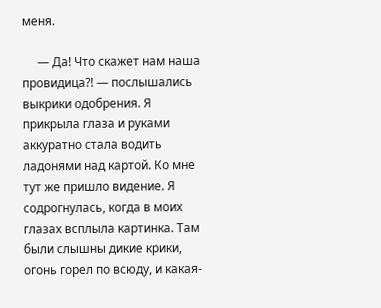меня.

     — Да! Что скажет нам наша провидица?! — послышались выкрики одобрения. Я прикрыла глаза и руками аккуратно стала водить ладонями над картой. Ко мне тут же пришло видение. Я содрогнулась, когда в моих глазах всплыла картинка. Там были слышны дикие крики, огонь горел по всюду, и какая-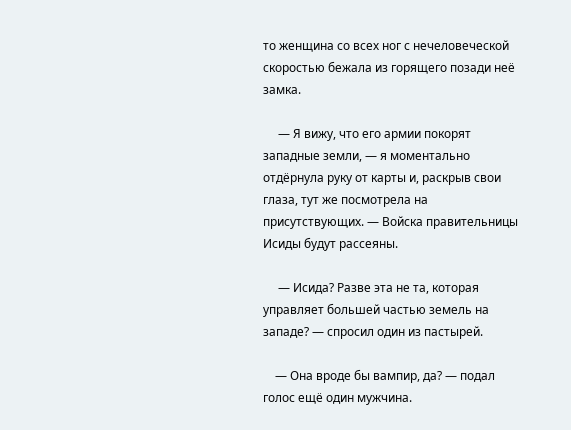то женщина со всех ног с нечеловеческой скоростью бежала из горящего позади неё замка.

     — Я вижу, что его армии покорят западные земли, — я моментально отдёрнула руку от карты и, раскрыв свои глаза, тут же посмотрела на присутствующих. — Войска правительницы Исиды будут рассеяны.

     — Исида? Разве эта не та, которая управляет большей частью земель на западе? — спросил один из пастырей.

    — Она вроде бы вампир, да? — подал голос ещё один мужчина.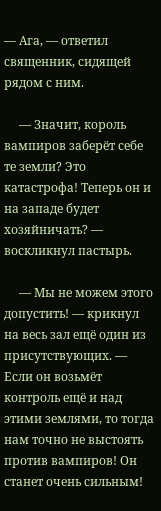— Ага, — ответил священник, сидящей рядом с ним.

     — Значит, король вампиров заберёт себе те земли? Это катастрофа! Теперь он и на западе будет хозяйничать? — воскликнул пастырь.

     — Мы не можем этого допустить! — крикнул на весь зал ещё один из присутствующих. — Если он возьмёт контроль ещё и над этими землями, то тогда нам точно не выстоять против вампиров! Он станет очень сильным!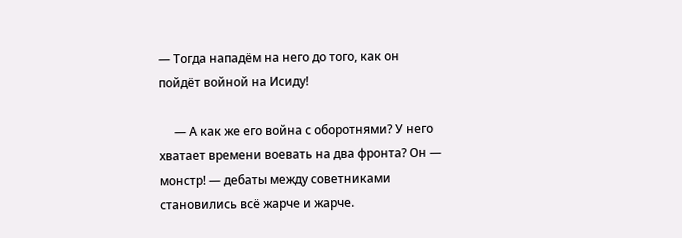— Тогда нападём на него до того, как он пойдёт войной на Исиду!

     — А как же его война с оборотнями? У него хватает времени воевать на два фронта? Он — монстр! — дебаты между советниками становились всё жарче и жарче.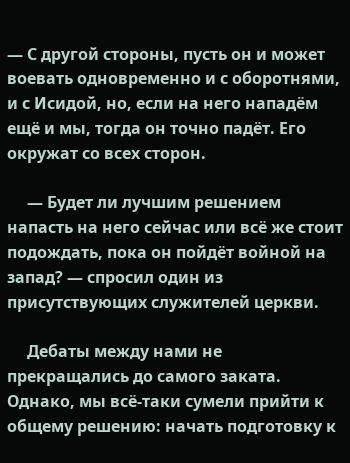— С другой стороны, пусть он и может воевать одновременно и с оборотнями, и с Исидой, но, если на него нападём ещё и мы, тогда он точно падёт. Его окружат со всех сторон.

     — Будет ли лучшим решением напасть на него сейчас или всё же стоит подождать, пока он пойдёт войной на запад? — спросил один из присутствующих служителей церкви.

     Дебаты между нами не прекращались до самого заката. Однако, мы всё-таки сумели прийти к общему решению: начать подготовку к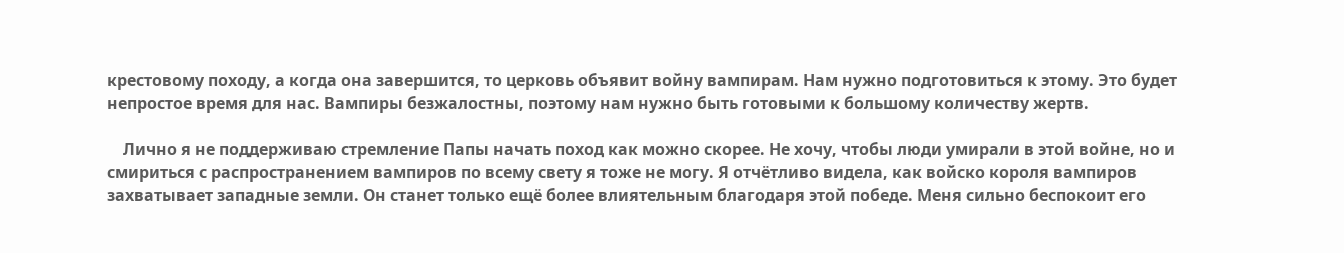крестовому походу, а когда она завершится, то церковь объявит войну вампирам. Нам нужно подготовиться к этому. Это будет непростое время для нас. Вампиры безжалостны, поэтому нам нужно быть готовыми к большому количеству жертв.

    Лично я не поддерживаю стремление Папы начать поход как можно скорее. Не хочу, чтобы люди умирали в этой войне, но и смириться с распространением вампиров по всему свету я тоже не могу. Я отчётливо видела, как войско короля вампиров захватывает западные земли. Он станет только ещё более влиятельным благодаря этой победе. Меня сильно беспокоит его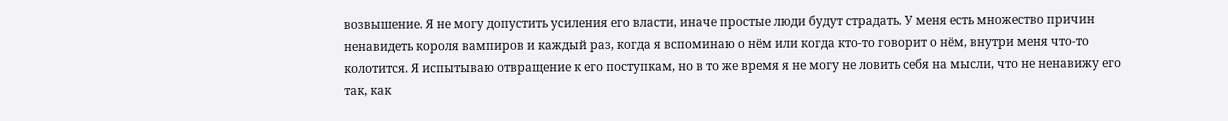возвышение. Я не могу допустить усиления его власти, иначе простые люди будут страдать. У меня есть множество причин ненавидеть короля вампиров и каждый раз, когда я вспоминаю о нём или когда кто-то говорит о нём, внутри меня что-то колотится. Я испытываю отвращение к его поступкам, но в то же время я не могу не ловить себя на мысли, что не ненавижу его так, как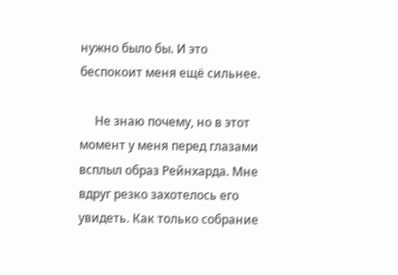нужно было бы. И это беспокоит меня ещё сильнее.

     Не знаю почему, но в этот момент у меня перед глазами всплыл образ Рейнхарда. Мне вдруг резко захотелось его увидеть. Как только собрание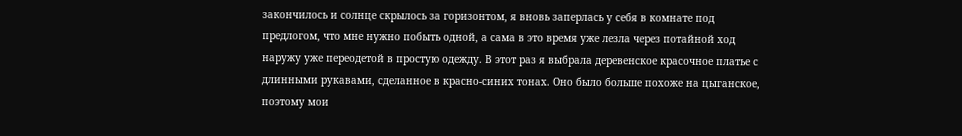закончилось и солнце скрылось за горизонтом, я вновь заперлась у себя в комнате под предлогом, что мне нужно побыть одной, а сама в это время уже лезла через потайной ход наружу уже переодетой в простую одежду. В этот раз я выбрала деревенское красочное платье с длинными рукавами, сделанное в красно-синих тонах. Оно было больше похоже на цыганское, поэтому мои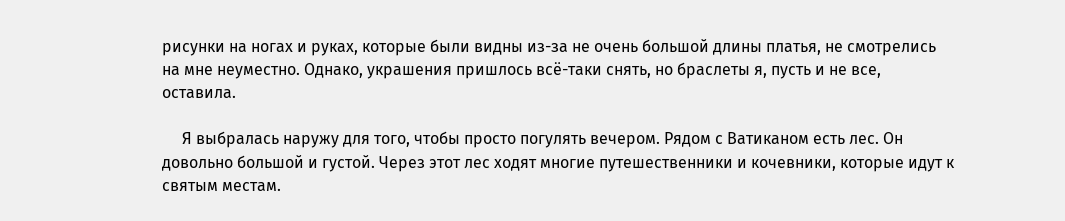рисунки на ногах и руках, которые были видны из-за не очень большой длины платья, не смотрелись на мне неуместно. Однако, украшения пришлось всё-таки снять, но браслеты я, пусть и не все, оставила.

     Я выбралась наружу для того, чтобы просто погулять вечером. Рядом с Ватиканом есть лес. Он довольно большой и густой. Через этот лес ходят многие путешественники и кочевники, которые идут к святым местам.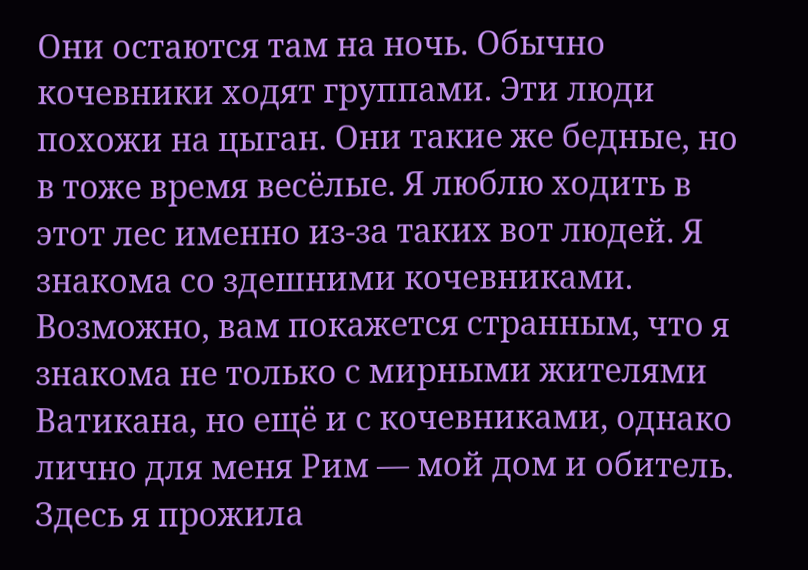Они остаются там на ночь. Обычно кочевники ходят группами. Эти люди похожи на цыган. Они такие же бедные, но в тоже время весёлые. Я люблю ходить в этот лес именно из-за таких вот людей. Я знакома со здешними кочевниками. Возможно, вам покажется странным, что я знакома не только с мирными жителями Ватикана, но ещё и с кочевниками, однако лично для меня Рим — мой дом и обитель. Здесь я прожила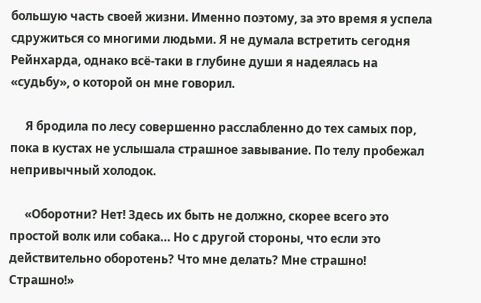большую часть своей жизни. Именно поэтому, за это время я успела сдружиться со многими людьми. Я не думала встретить сегодня Рейнхарда, однако всё-таки в глубине души я надеялась на «судьбу», о которой он мне говорил.

     Я бродила по лесу совершенно расслабленно до тех самых пор, пока в кустах не услышала страшное завывание. По телу пробежал непривычный холодок.

     «Оборотни? Нет! Здесь их быть не должно, скорее всего это простой волк или собака… Но с другой стороны, что если это действительно оборотень? Что мне делать? Мне страшно! Страшно!»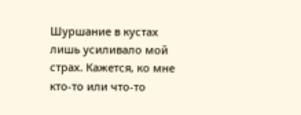Шуршание в кустах лишь усиливало мой страх. Кажется, ко мне кто-то или что-то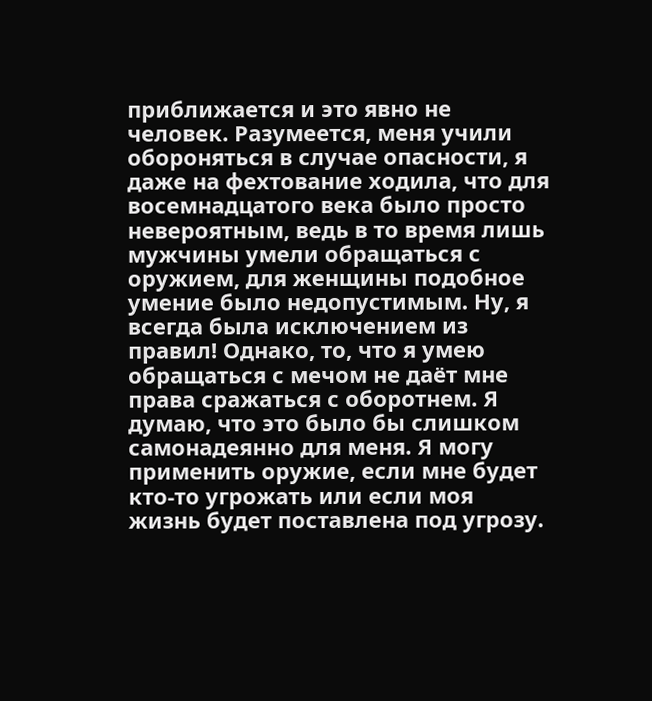приближается и это явно не человек. Разумеется, меня учили обороняться в случае опасности, я даже на фехтование ходила, что для восемнадцатого века было просто невероятным, ведь в то время лишь мужчины умели обращаться с оружием, для женщины подобное умение было недопустимым. Ну, я всегда была исключением из правил! Однако, то, что я умею обращаться с мечом не даёт мне права сражаться с оборотнем. Я думаю, что это было бы слишком самонадеянно для меня. Я могу применить оружие, если мне будет кто-то угрожать или если моя жизнь будет поставлена под угрозу.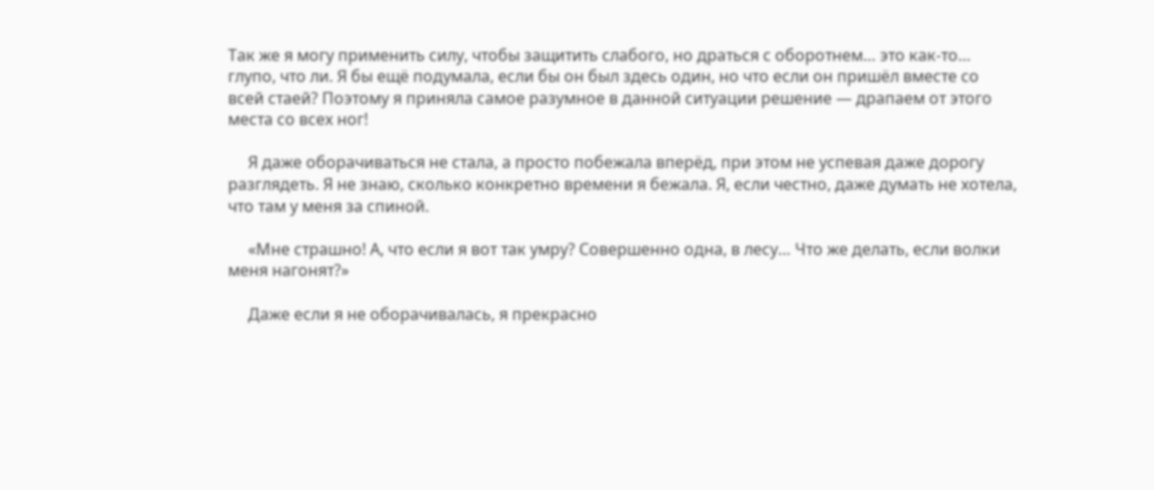Так же я могу применить силу, чтобы защитить слабого, но драться с оборотнем… это как-то… глупо, что ли. Я бы ещё подумала, если бы он был здесь один, но что если он пришёл вместе со всей стаей? Поэтому я приняла самое разумное в данной ситуации решение — драпаем от этого места со всех ног!

     Я даже оборачиваться не стала, а просто побежала вперёд, при этом не успевая даже дорогу разглядеть. Я не знаю, сколько конкретно времени я бежала. Я, если честно, даже думать не хотела, что там у меня за спиной.

     «Мне страшно! А, что если я вот так умру? Совершенно одна, в лесу… Что же делать, если волки меня нагонят?»

     Даже если я не оборачивалась, я прекрасно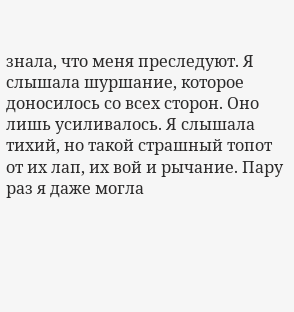знала, что меня преследуют. Я слышала шуршание, которое доносилось со всех сторон. Оно лишь усиливалось. Я слышала тихий, но такой страшный топот от их лап, их вой и рычание. Пару раз я даже могла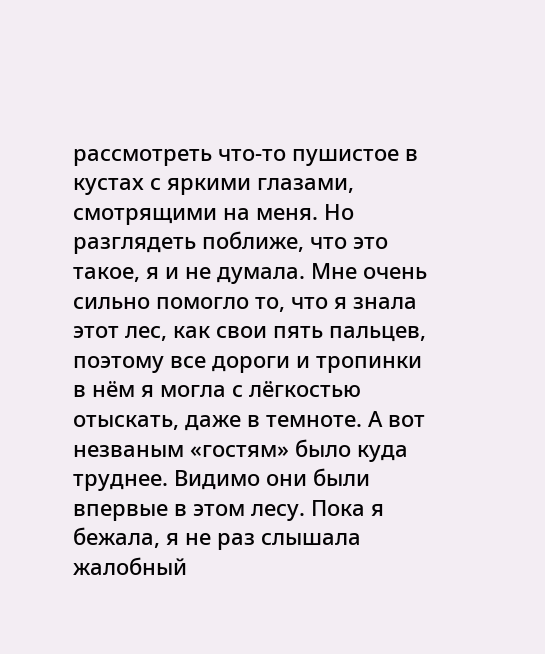рассмотреть что-то пушистое в кустах с яркими глазами, смотрящими на меня. Но разглядеть поближе, что это такое, я и не думала. Мне очень сильно помогло то, что я знала этот лес, как свои пять пальцев, поэтому все дороги и тропинки в нём я могла с лёгкостью отыскать, даже в темноте. А вот незваным «гостям» было куда труднее. Видимо они были впервые в этом лесу. Пока я бежала, я не раз слышала жалобный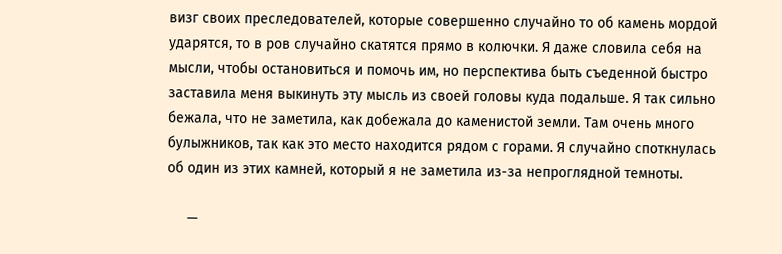визг своих преследователей, которые совершенно случайно то об камень мордой ударятся, то в ров случайно скатятся прямо в колючки. Я даже словила себя на мысли, чтобы остановиться и помочь им, но перспектива быть съеденной быстро заставила меня выкинуть эту мысль из своей головы куда подальше. Я так сильно бежала, что не заметила, как добежала до каменистой земли. Там очень много булыжников, так как это место находится рядом с горами. Я случайно споткнулась об один из этих камней, который я не заметила из-за непроглядной темноты.

     —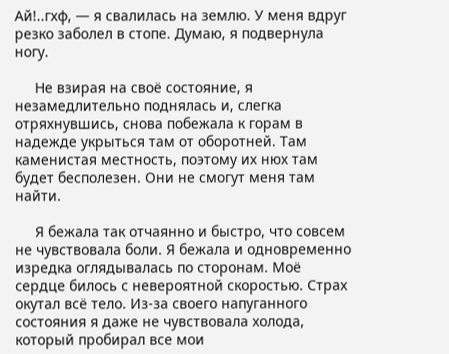Ай!..гхф, — я свалилась на землю. У меня вдруг резко заболел в стопе. Думаю, я подвернула ногу.

     Не взирая на своё состояние, я незамедлительно поднялась и, слегка отряхнувшись, снова побежала к горам в надежде укрыться там от оборотней. Там каменистая местность, поэтому их нюх там будет бесполезен. Они не смогут меня там найти.

     Я бежала так отчаянно и быстро, что совсем не чувствовала боли. Я бежала и одновременно изредка оглядывалась по сторонам. Моё сердце билось с невероятной скоростью. Страх окутал всё тело. Из-за своего напуганного состояния я даже не чувствовала холода, который пробирал все мои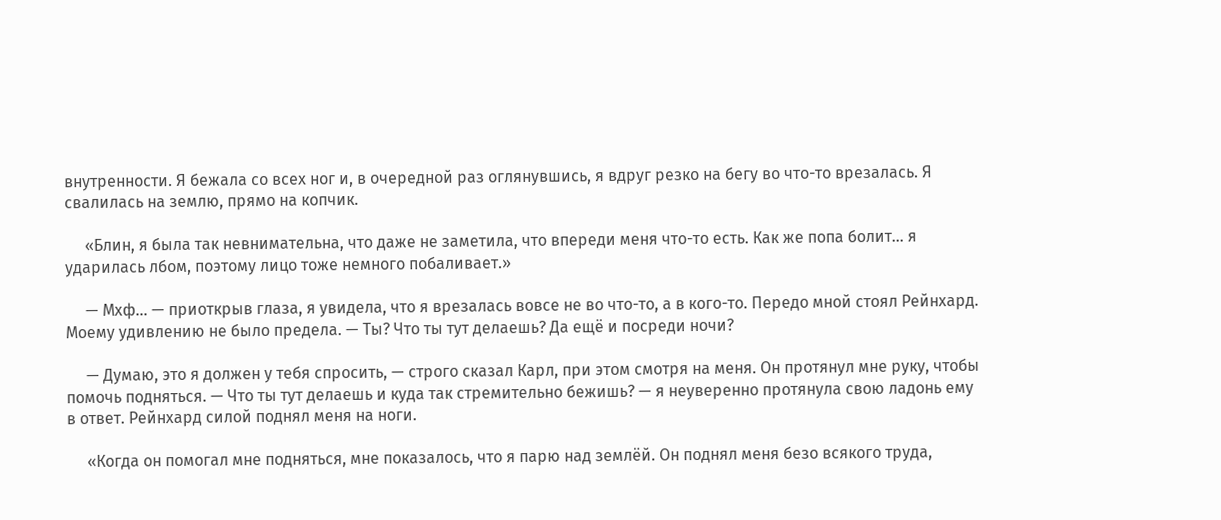внутренности. Я бежала со всех ног и, в очередной раз оглянувшись, я вдруг резко на бегу во что-то врезалась. Я свалилась на землю, прямо на копчик.

     «Блин, я была так невнимательна, что даже не заметила, что впереди меня что-то есть. Как же попа болит… я ударилась лбом, поэтому лицо тоже немного побаливает.»

     — Мхф… — приоткрыв глаза, я увидела, что я врезалась вовсе не во что-то, а в кого-то. Передо мной стоял Рейнхард. Моему удивлению не было предела. — Ты? Что ты тут делаешь? Да ещё и посреди ночи?

     — Думаю, это я должен у тебя спросить, — строго сказал Карл, при этом смотря на меня. Он протянул мне руку, чтобы помочь подняться. — Что ты тут делаешь и куда так стремительно бежишь? — я неуверенно протянула свою ладонь ему в ответ. Рейнхард силой поднял меня на ноги.

     «Когда он помогал мне подняться, мне показалось, что я парю над землёй. Он поднял меня безо всякого труда,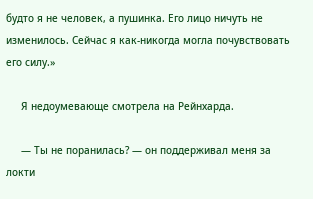будто я не человек, а пушинка. Его лицо ничуть не изменилось. Сейчас я как-никогда могла почувствовать его силу.»

     Я недоумевающе смотрела на Рейнхарда.

     — Ты не поранилась? — он поддерживал меня за локти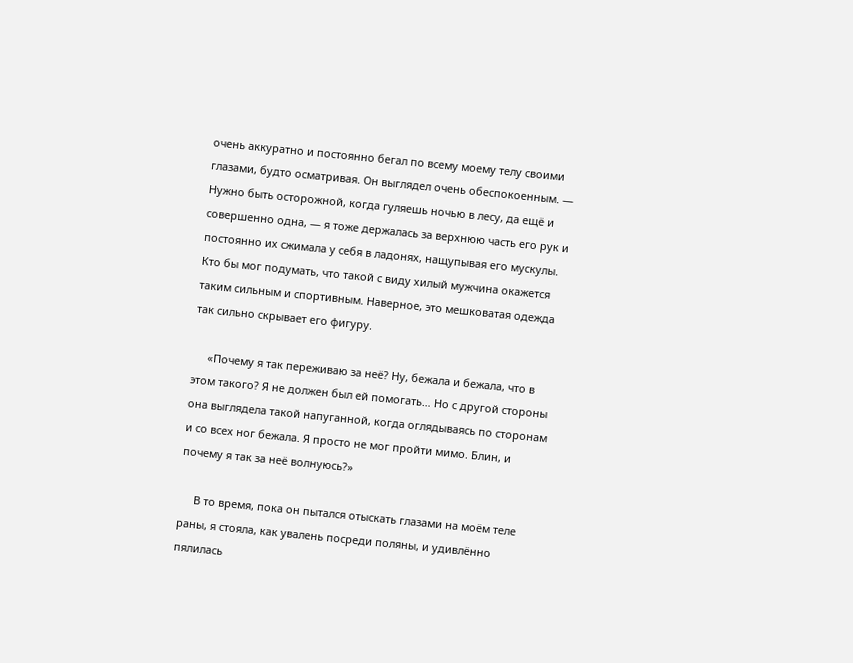очень аккуратно и постоянно бегал по всему моему телу своими глазами, будто осматривая. Он выглядел очень обеспокоенным. — Нужно быть осторожной, когда гуляешь ночью в лесу, да ещё и совершенно одна, — я тоже держалась за верхнюю часть его рук и постоянно их сжимала у себя в ладонях, нащупывая его мускулы. Кто бы мог подумать, что такой с виду хилый мужчина окажется таким сильным и спортивным. Наверное, это мешковатая одежда так сильно скрывает его фигуру.

     «Почему я так переживаю за неё? Ну, бежала и бежала, что в этом такого? Я не должен был ей помогать… Но с другой стороны она выглядела такой напуганной, когда оглядываясь по сторонам и со всех ног бежала. Я просто не мог пройти мимо. Блин, и почему я так за неё волнуюсь?»

     В то время, пока он пытался отыскать глазами на моём теле раны, я стояла, как увалень посреди поляны, и удивлённо пялилась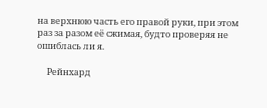на верхнюю часть его правой руки, при этом раз за разом её сжимая, будто проверяя не ошиблась ли я.

     Рейнхард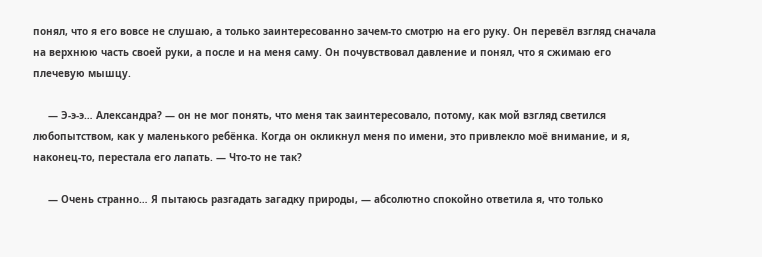понял, что я его вовсе не слушаю, а только заинтересованно зачем-то смотрю на его руку. Он перевёл взгляд сначала на верхнюю часть своей руки, а после и на меня саму. Он почувствовал давление и понял, что я сжимаю его плечевую мышцу.

     — Э-э-э… Александра? — он не мог понять, что меня так заинтересовало, потому, как мой взгляд светился любопытством, как у маленького ребёнка. Когда он окликнул меня по имени, это привлекло моё внимание, и я, наконец-то, перестала его лапать. — Что-то не так?

     — Очень странно… Я пытаюсь разгадать загадку природы, — абсолютно спокойно ответила я, что только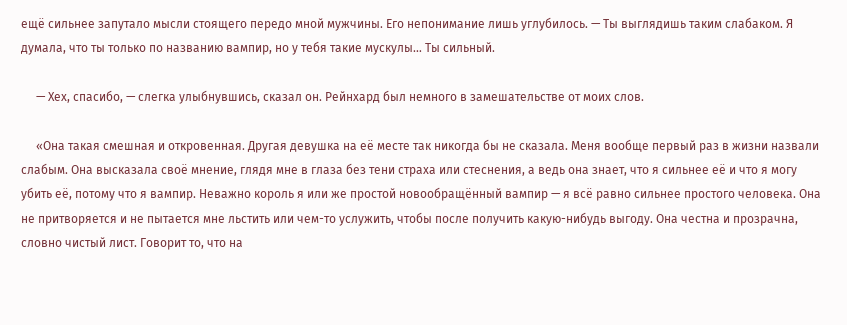ещё сильнее запутало мысли стоящего передо мной мужчины. Его непонимание лишь углубилось. — Ты выглядишь таким слабаком. Я думала, что ты только по названию вампир, но у тебя такие мускулы… Ты сильный.

     — Хех, спасибо, — слегка улыбнувшись, сказал он. Рейнхард был немного в замешательстве от моих слов.

     «Она такая смешная и откровенная. Другая девушка на её месте так никогда бы не сказала. Меня вообще первый раз в жизни назвали слабым. Она высказала своё мнение, глядя мне в глаза без тени страха или стеснения, а ведь она знает, что я сильнее её и что я могу убить её, потому что я вампир. Неважно король я или же простой новообращённый вампир — я всё равно сильнее простого человека. Она не притворяется и не пытается мне льстить или чем-то услужить, чтобы после получить какую-нибудь выгоду. Она честна и прозрачна, словно чистый лист. Говорит то, что на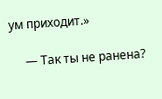ум приходит.»

     — Так ты не ранена?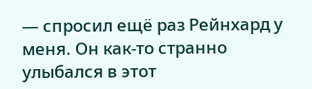— спросил ещё раз Рейнхард у меня. Он как-то странно улыбался в этот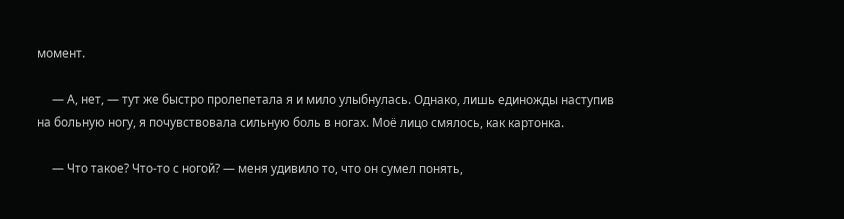момент.

     — А, нет, — тут же быстро пролепетала я и мило улыбнулась. Однако, лишь единожды наступив на больную ногу, я почувствовала сильную боль в ногах. Моё лицо смялось, как картонка.

     — Что такое? Что-то с ногой? — меня удивило то, что он сумел понять,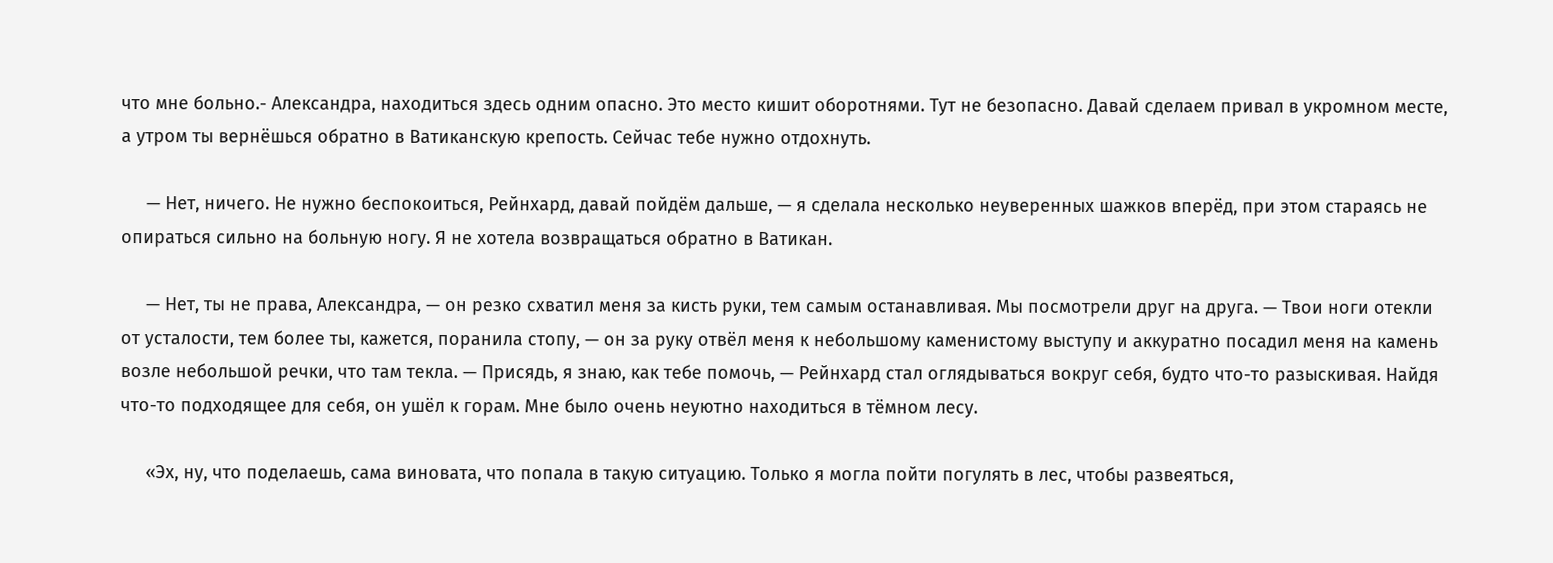что мне больно.- Александра, находиться здесь одним опасно. Это место кишит оборотнями. Тут не безопасно. Давай сделаем привал в укромном месте, а утром ты вернёшься обратно в Ватиканскую крепость. Сейчас тебе нужно отдохнуть.

     — Нет, ничего. Не нужно беспокоиться, Рейнхард, давай пойдём дальше, — я сделала несколько неуверенных шажков вперёд, при этом стараясь не опираться сильно на больную ногу. Я не хотела возвращаться обратно в Ватикан.

     — Нет, ты не права, Александра, — он резко схватил меня за кисть руки, тем самым останавливая. Мы посмотрели друг на друга. — Твои ноги отекли от усталости, тем более ты, кажется, поранила стопу, — он за руку отвёл меня к небольшому каменистому выступу и аккуратно посадил меня на камень возле небольшой речки, что там текла. — Присядь, я знаю, как тебе помочь, — Рейнхард стал оглядываться вокруг себя, будто что-то разыскивая. Найдя что-то подходящее для себя, он ушёл к горам. Мне было очень неуютно находиться в тёмном лесу.

     «Эх, ну, что поделаешь, сама виновата, что попала в такую ситуацию. Только я могла пойти погулять в лес, чтобы развеяться,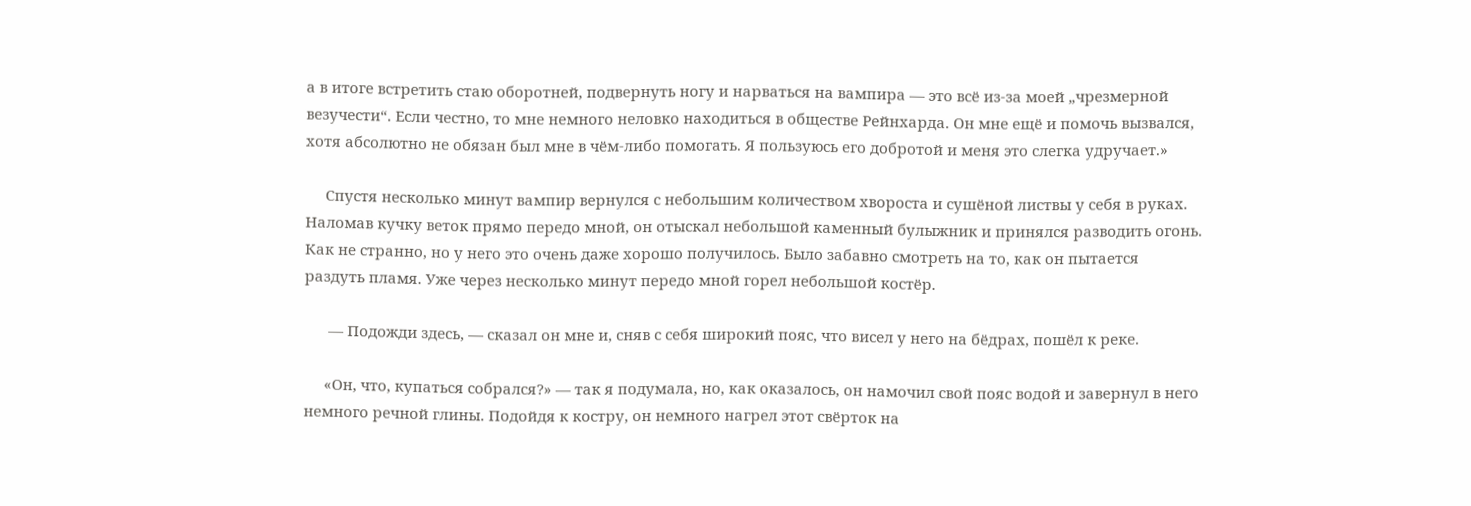а в итоге встретить стаю оборотней, подвернуть ногу и нарваться на вампира — это всё из-за моей „чрезмерной везучести“. Если честно, то мне немного неловко находиться в обществе Рейнхарда. Он мне ещё и помочь вызвался, хотя абсолютно не обязан был мне в чём-либо помогать. Я пользуюсь его добротой и меня это слегка удручает.»

     Спустя несколько минут вампир вернулся с небольшим количеством хвороста и сушёной листвы у себя в руках. Наломав кучку веток прямо передо мной, он отыскал небольшой каменный булыжник и принялся разводить огонь. Как не странно, но у него это очень даже хорошо получилось. Было забавно смотреть на то, как он пытается раздуть пламя. Уже через несколько минут передо мной горел небольшой костёр.

      — Подожди здесь, — сказал он мне и, сняв с себя широкий пояс, что висел у него на бёдрах, пошёл к реке.

     «Он, что, купаться собрался?» — так я подумала, но, как оказалось, он намочил свой пояс водой и завернул в него немного речной глины. Подойдя к костру, он немного нагрел этот свёрток на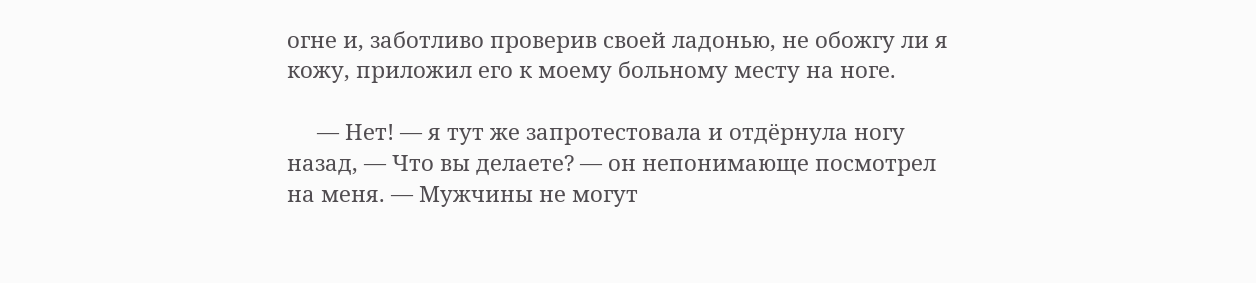огне и, заботливо проверив своей ладонью, не обожгу ли я кожу, приложил его к моему больному месту на ноге.

     — Нет! — я тут же запротестовала и отдёрнула ногу назад, — Что вы делаете? — он непонимающе посмотрел на меня. — Мужчины не могут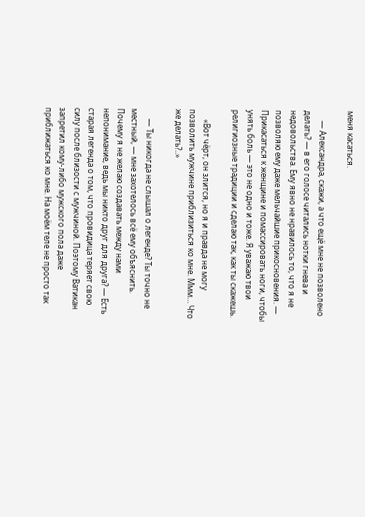меня касаться.

     — Александра, скажи, а что ещё мне не позволено делать? — в его голосе читались нотки гнева и недовольства. Ему явно не нравилось то, что я не позволяю ему даже мельчайшие прикосновения. — Прикасаться к женщине и помассировать ноги, чтобы унять боль — это не одно и тоже. Я уважаю твои религиозные традиции и сделаю так, как ты скажешь.

     «Вот чёрт, он злится, но я и правда не могу позволить мужчине приблизиться ко мне. Ммм… Что же делать?..»

     — Ты никогда не слышал о легенде? Ты точно не местный, — мне захотелось всё ему объяснить. Почему я не желаю создавать между нами непонимание, ведь мы никто друг для друга? — Есть старая легенда о том, что провидица теряет свою силу после близости с мужчиной. Поэтому Ватикан запретил кому-либо мужского пола даже приближаться ко мне. На моём теле не просто так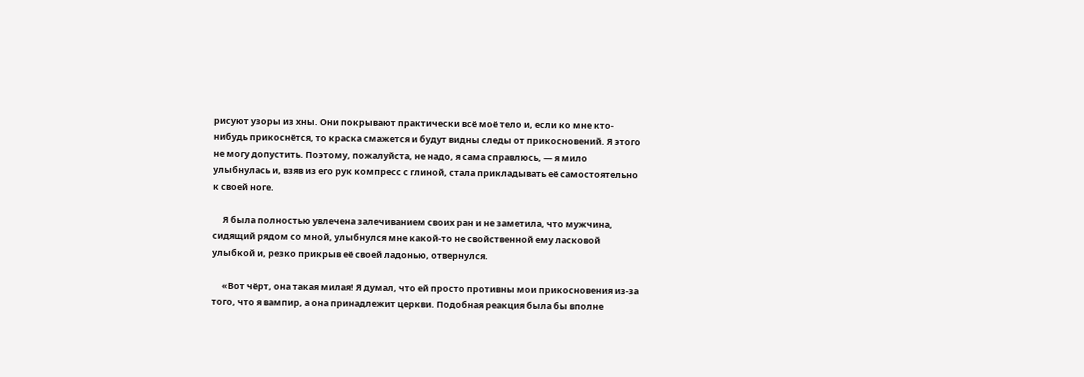рисуют узоры из хны. Они покрывают практически всё моё тело и, если ко мне кто-нибудь прикоснётся, то краска смажется и будут видны следы от прикосновений. Я этого не могу допустить. Поэтому, пожалуйста, не надо, я сама справлюсь, — я мило улыбнулась и, взяв из его рук компресс с глиной, стала прикладывать её самостоятельно к своей ноге.

     Я была полностью увлечена залечиванием своих ран и не заметила, что мужчина, сидящий рядом со мной, улыбнулся мне какой-то не свойственной ему ласковой улыбкой и, резко прикрыв её своей ладонью, отвернулся.

     «Вот чёрт, она такая милая! Я думал, что ей просто противны мои прикосновения из-за того, что я вампир, а она принадлежит церкви. Подобная реакция была бы вполне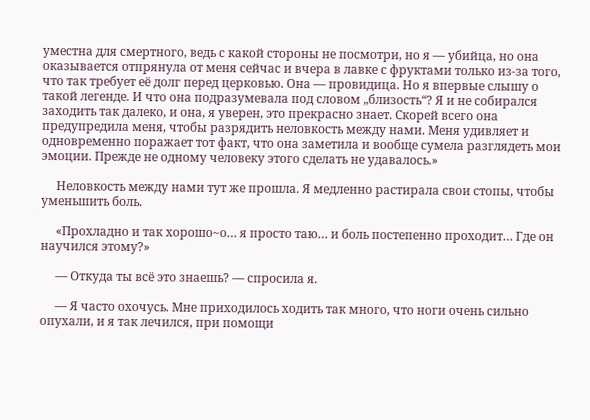уместна для смертного, ведь с какой стороны не посмотри, но я — убийца, но она оказывается отпрянула от меня сейчас и вчера в лавке с фруктами только из-за того, что так требует её долг перед церковью. Она — провидица. Но я впервые слышу о такой легенде. И что она подразумевала под словом „близость“? Я и не собирался заходить так далеко, и она, я уверен, это прекрасно знает. Скорей всего она предупредила меня, чтобы разрядить неловкость между нами. Меня удивляет и одновременно поражает тот факт, что она заметила и вообще сумела разглядеть мои эмоции. Прежде не одному человеку этого сделать не удавалось.»

     Неловкость между нами тут же прошла. Я медленно растирала свои стопы, чтобы уменьшить боль.

     «Прохладно и так хорошо~о… я просто таю… и боль постепенно проходит… Где он научился этому?»

     — Откуда ты всё это знаешь? — спросила я.

     — Я часто охочусь. Мне приходилось ходить так много, что ноги очень сильно опухали, и я так лечился, при помощи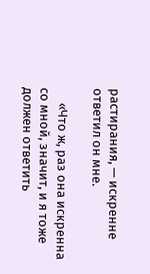растирания, — искренне ответил он мне.

     «Что ж, раз она искренна со мной, значит, и я тоже должен ответить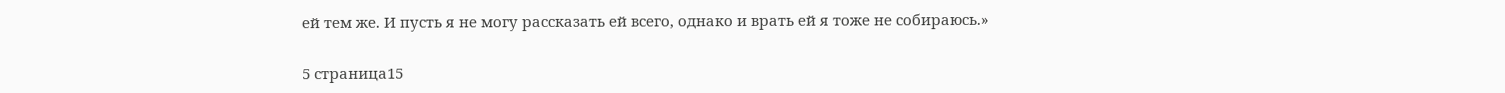ей тем же. И пусть я не могу рассказать ей всего, однако и врать ей я тоже не собираюсь.»

5 страница15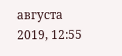августа 2019, 12:55